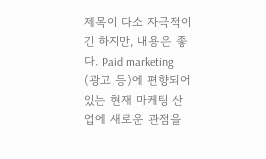제목이 다소 자극적이긴 하지만, 내용은 좋다. Paid marketing (광고 등)에 편향되어 있는 현재 마케팅 산업에 새로운 관점을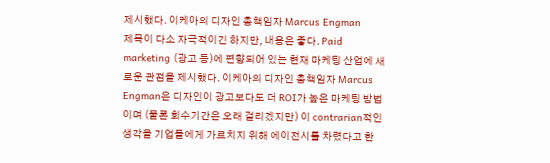제시했다. 이케아의 디자인 총책임자 Marcus Engman
제목이 다소 자극적이긴 하지만, 내용은 좋다. Paid marketing (광고 등)에 편향되어 있는 현재 마케팅 산업에 새로운 관점을 제시했다. 이케아의 디자인 총책임자 Marcus Engman은 디자인이 광고보다도 더 ROI가 높은 마케팅 방법이며 (물론 회수기간은 오래 걸리겠지만) 이 contrarian적인 생각을 기업들에게 가르치지 위해 에이전시를 차렸다고 한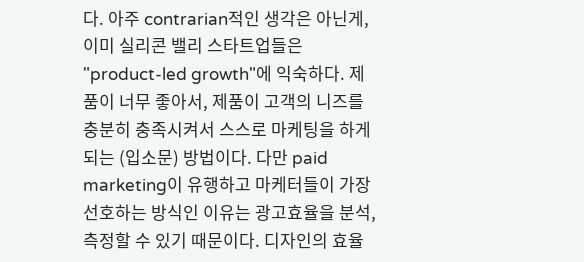다. 아주 contrarian적인 생각은 아닌게, 이미 실리콘 밸리 스타트업들은 "product-led growth"에 익숙하다. 제품이 너무 좋아서, 제품이 고객의 니즈를 충분히 충족시켜서 스스로 마케팅을 하게 되는 (입소문) 방법이다. 다만 paid marketing이 유행하고 마케터들이 가장 선호하는 방식인 이유는 광고효율을 분석, 측정할 수 있기 때문이다. 디자인의 효율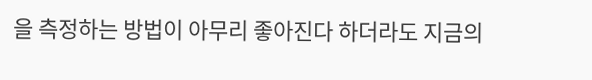을 측정하는 방법이 아무리 좋아진다 하더라도 지금의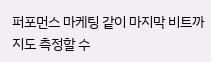퍼포먼스 마케팅 같이 마지막 비트까지도 측정할 수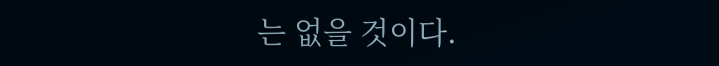는 없을 것이다.